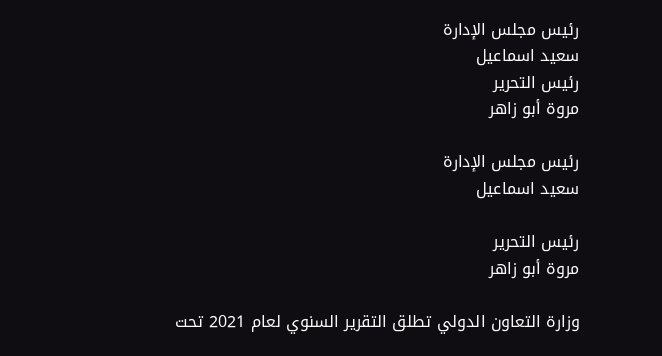رئيس مجلس الإدارة
سعيد اسماعيل
رئيس التحرير
مروة أبو زاهر

رئيس مجلس الإدارة
سعيد اسماعيل

رئيس التحرير
مروة أبو زاهر

وزارة التعاون الدولي تطلق التقرير السنوي لعام 2021 تحت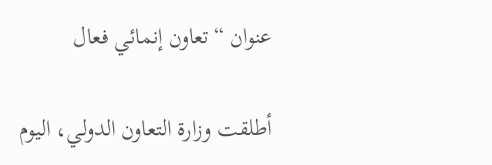عنوان “تعاون إنمائي فعال

أطلقت وزارة التعاون الدولي، اليوم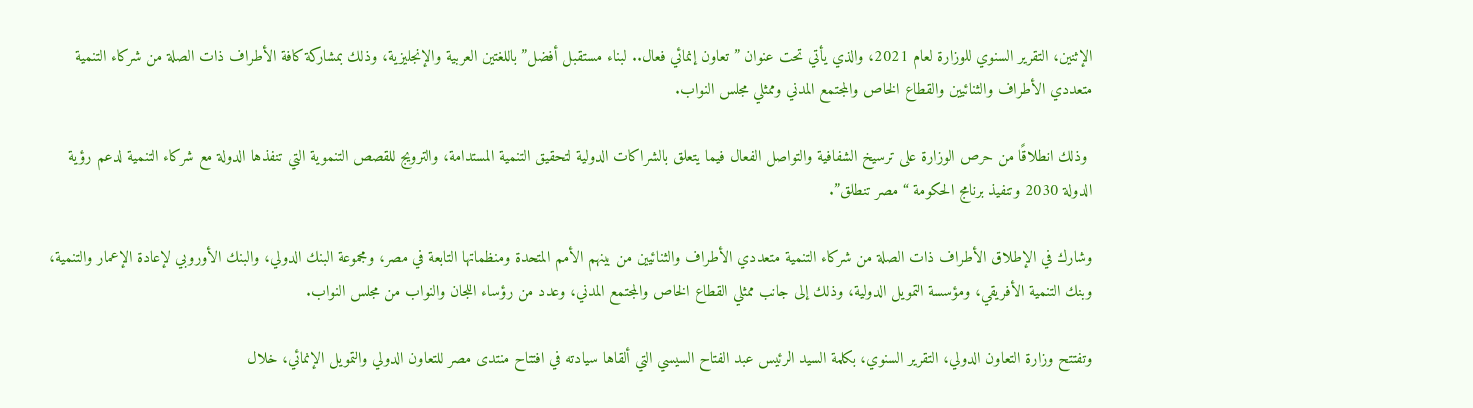الإثنين، التقرير السنوي للوزارة لعام 2021، والذي يأتي تحت عنوان ” تعاون إنمائي فعال.. لبناء مستقبل أفضل” باللغتين العربية والإنجليزية، وذلك بمشاركة كافة الأطراف ذات الصلة من شركاء التنمية متعددي الأطراف والثنائيين والقطاع الخاص والمجتمع المدني وممثلي مجلس النواب.

 وذلك انطلاقًا من حرص الوزارة على ترسيخ الشفافية والتواصل الفعال فيما يتعلق بالشراكات الدولية لتحقيق التنمية المستدامة، والترويج للقصص التنموية التي تنفذها الدولة مع شركاء التنمية لدعم رؤية الدولة 2030 وتنفيذ برنامج الحكومة “مصر تنطلق”.

وشارك في الإطلاق الأطراف ذات الصلة من شركاء التنمية متعددي الأطراف والثنائيين من بينهم الأمم المتحدة ومنظماتها التابعة في مصر، ومجموعة البنك الدولي، والبنك الأوروبي لإعادة الإعمار والتنمية، وبنك التنمية الأفريقي، ومؤسسة التمويل الدولية، وذلك إلى جانب ممثلي القطاع الخاص والمجتمع المدني، وعدد من رؤساء اللجان والنواب من مجلس النواب.

وتفتتح وزارة التعاون الدولي، التقرير السنوي، بكلمة السيد الرئيس عبد الفتاح السيسي التي ألقاها سيادته في افتتاح منتدى مصر للتعاون الدولي والتمويل الإنمائي، خلال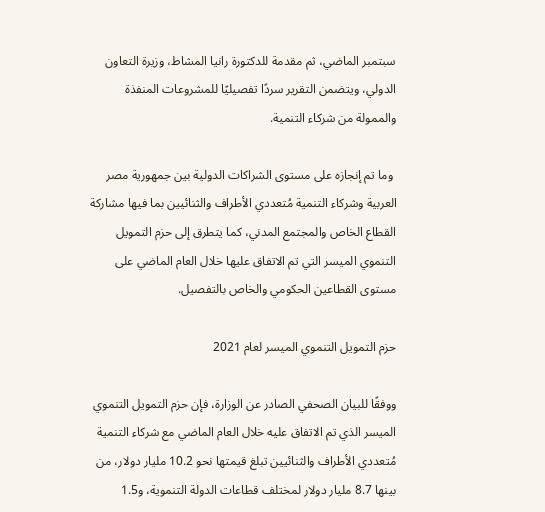سبتمبر الماضي، ثم مقدمة للدكتورة رانيا المشاط، وزيرة التعاون الدولي، ويتضمن التقرير سردًا تفصيليًا للمشروعات المنفذة والممولة من شركاء التنمية.

 وما تم إنجازه على مستوى الشراكات الدولية بين جمهورية مصر العربية وشركاء التنمية مُتعددي الأطراف والثنائيين بما فيها مشاركة القطاع الخاص والمجتمع المدني، كما يتطرق إلى حزم التمويل التنموي الميسر التي تم الاتفاق عليها خلال العام الماضي على مستوى القطاعين الحكومي والخاص بالتفصيل.

حزم التمويل التنموي الميسر لعام 2021

ووفقًا للبيان الصحفي الصادر عن الوزارة، فإن حزم التمويل التنموي الميسر الذي تم الاتفاق عليه خلال العام الماضي مع شركاء التنمية مُتعددي الأطراف والثنائيين تبلغ قيمتها نحو 10.2 مليار دولار، من بينها 8.7 مليار دولار لمختلف قطاعات الدولة التنموية، و1.5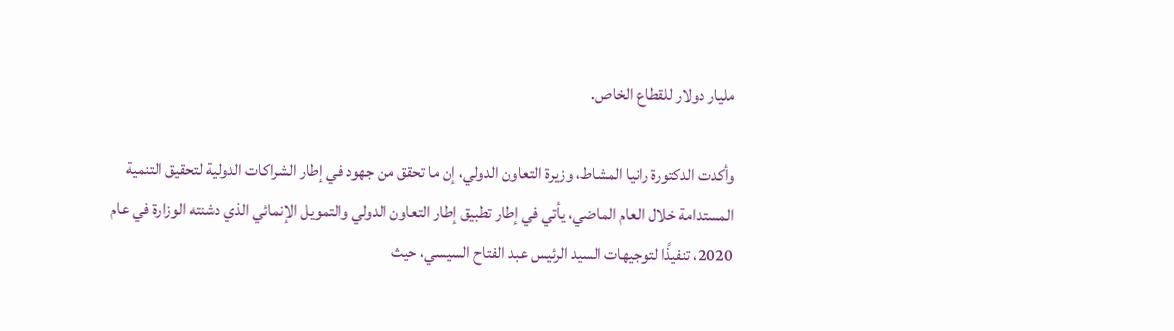مليار دولار للقطاع الخاص.

وأكدت الدكتورة رانيا المشاط، وزيرة التعاون الدولي، إن ما تحقق من جهود في إطار الشراكات الدولية لتحقيق التنمية المستدامة خلال العام الماضي، يأتي في إطار تطبيق إطار التعاون الدولي والتمويل الإنمائي الذي دشنته الوزارة في عام 2020، تنفيذًا لتوجيهات السيد الرئيس عبد الفتاح السيسي، حيث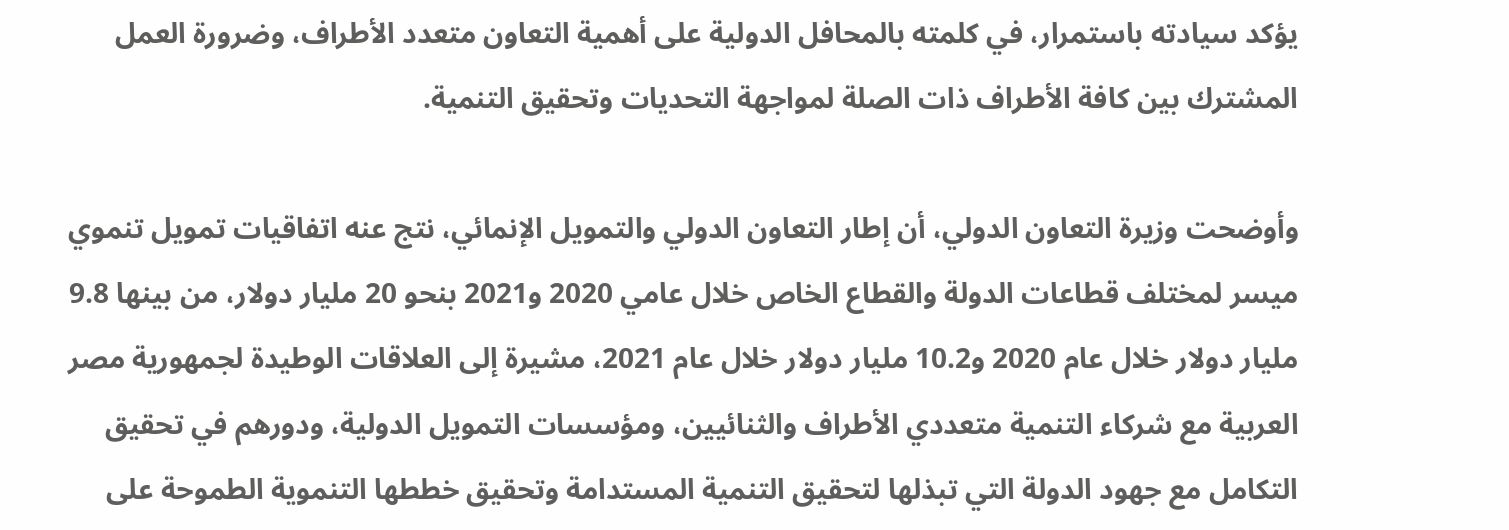يؤكد سيادته باستمرار، في كلمته بالمحافل الدولية على أهمية التعاون متعدد الأطراف، وضرورة العمل المشترك بين كافة الأطراف ذات الصلة لمواجهة التحديات وتحقيق التنمية.

وأوضحت وزيرة التعاون الدولي، أن إطار التعاون الدولي والتمويل الإنمائي، نتج عنه اتفاقيات تمويل تنموي ميسر لمختلف قطاعات الدولة والقطاع الخاص خلال عامي 2020 و2021 بنحو 20 مليار دولار، من بينها 9.8 مليار دولار خلال عام 2020 و10.2 مليار دولار خلال عام 2021، مشيرة إلى العلاقات الوطيدة لجمهورية مصر العربية مع شركاء التنمية متعددي الأطراف والثنائيين، ومؤسسات التمويل الدولية، ودورهم في تحقيق التكامل مع جهود الدولة التي تبذلها لتحقيق التنمية المستدامة وتحقيق خططها التنموية الطموحة على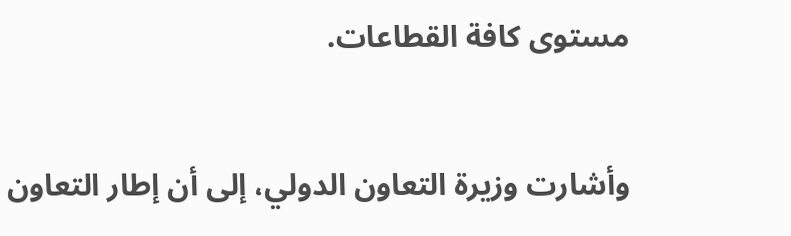مستوى كافة القطاعات.

وأشارت وزيرة التعاون الدولي، إلى أن إطار التعاون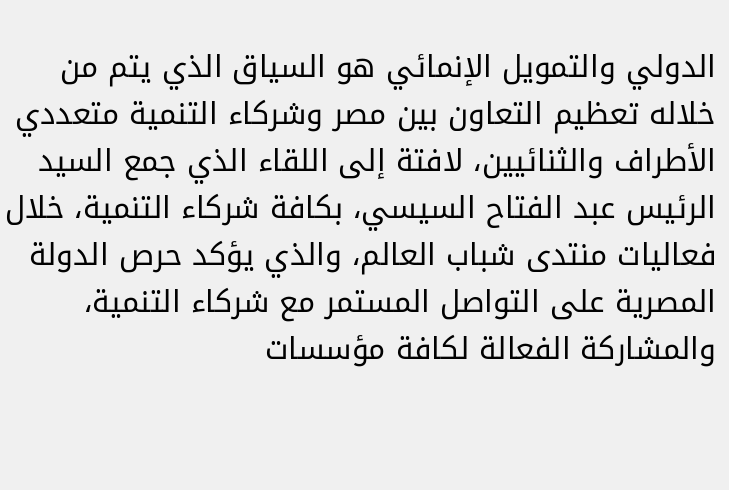الدولي والتمويل الإنمائي هو السياق الذي يتم من خلاله تعظيم التعاون بين مصر وشركاء التنمية متعددي الأطراف والثنائيين، لافتة إلى اللقاء الذي جمع السيد الرئيس عبد الفتاح السيسي، بكافة شركاء التنمية، خلال فعاليات منتدى شباب العالم، والذي يؤكد حرص الدولة المصرية على التواصل المستمر مع شركاء التنمية، والمشاركة الفعالة لكافة مؤسسات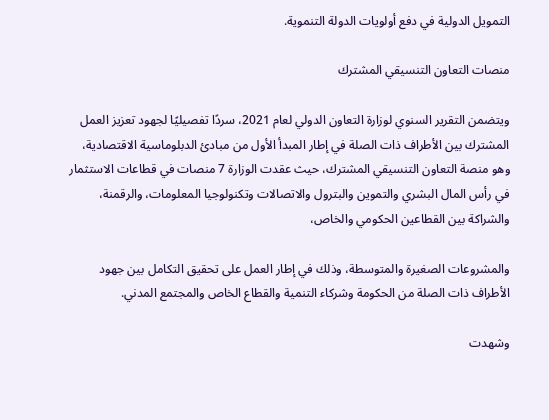التمويل الدولية في دفع أولويات الدولة التنموية.

منصات التعاون التنسيقي المشترك

ويتضمن التقرير السنوي لوزارة التعاون الدولي لعام 2021، سردًا تفصيليًا لجهود تعزيز العمل المشترك بين الأطراف ذات الصلة في إطار المبدأ الأول من مبادئ الدبلوماسية الاقتصادية، وهو منصة التعاون التنسيقي المشترك، حيث عقدت الوزارة 7 منصات في قطاعات الاستثمار في رأس المال البشري والتموين والبترول والاتصالات وتكنولوجيا المعلومات، والرقمنة، والشراكة بين القطاعين الحكومي والخاص،

والمشروعات الصغيرة والمتوسطة، وذلك في إطار العمل على تحقيق التكامل بين جهود الأطراف ذات الصلة من الحكومة وشركاء التنمية والقطاع الخاص والمجتمع المدني.

وشهدت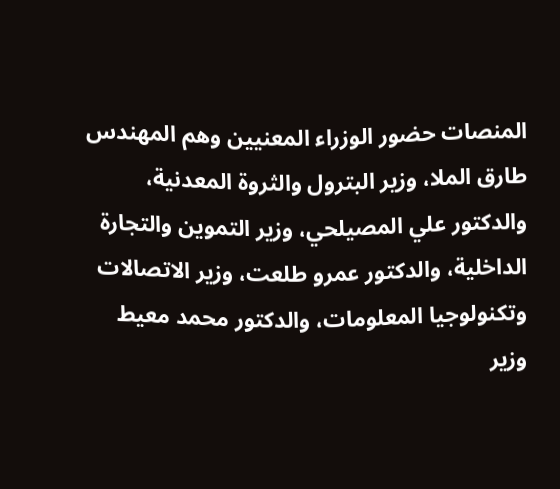المنصات حضور الوزراء المعنيين وهم المهندس طارق الملا، وزير البترول والثروة المعدنية، والدكتور علي المصيلحي، وزير التموين والتجارة الداخلية، والدكتور عمرو طلعت، وزير الاتصالات وتكنولوجيا المعلومات، والدكتور محمد معيط وزير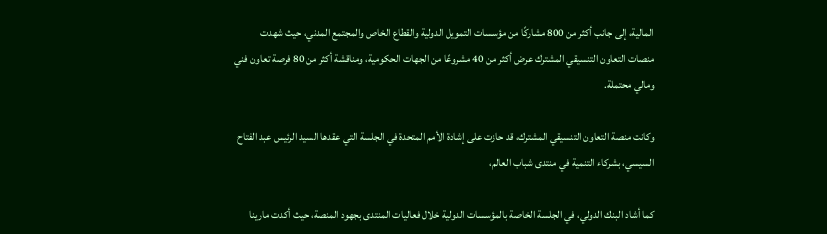المالية، إلى جانب أكثر من 800 مشاركًا من مؤسسات التمويل الدولية والقطاع الخاص والمجتمع المدني، حيث شهدت منصات التعاون التنسيقي المشترك عرض أكثر من 40 مشروعًا من الجهات الحكومية، ومناقشة أكثر من 80 فرصة تعاون فني ومالي محتملة.

وكانت منصة التعاون التنسيقي المشترك، قد حازت على إشادة الأمم المتحدة في الجلسة التي عقدها السيد الرئيس عبد الفتاح السيسي، بشركاء التنمية في منتدى شباب العالم،

كما أشاد البنك الدولي، في الجلسة الخاصة بالمؤسسات الدولية خلال فعاليات المنتدى بجهود المنصة، حيث أكدت مارينا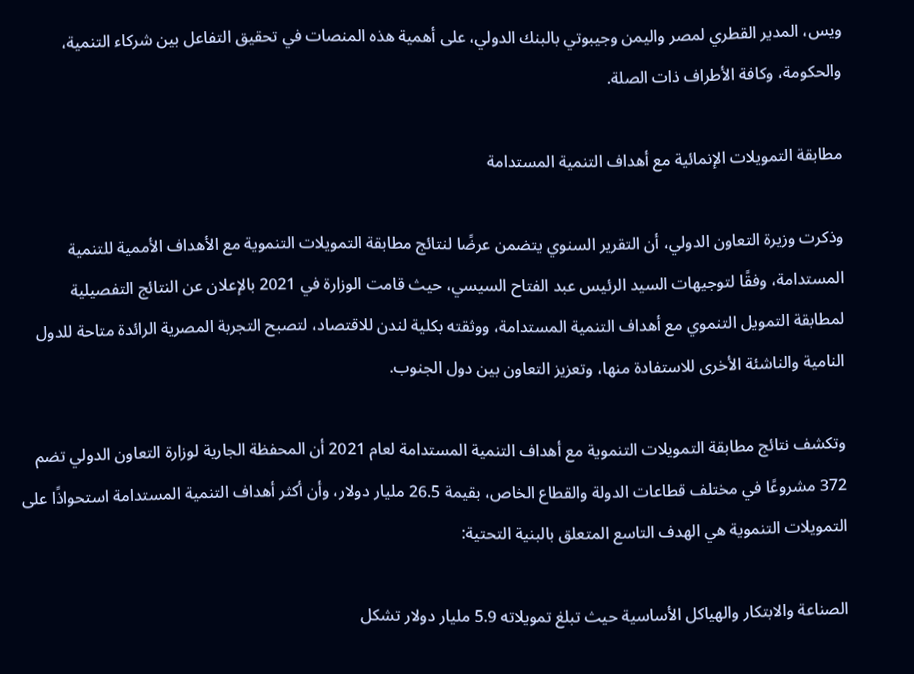ويس، المدير القطري لمصر واليمن وجيبوتي بالبنك الدولي، على أهمية هذه المنصات في تحقيق التفاعل بين شركاء التنمية، والحكومة، وكافة الأطراف ذات الصلة.

مطابقة التمويلات الإنمائية مع أهداف التنمية المستدامة

وذكرت وزيرة التعاون الدولي، أن التقرير السنوي يتضمن عرضًا لنتائج مطابقة التمويلات التنموية مع الأهداف الأممية للتنمية المستدامة، وفقًا لتوجيهات السيد الرئيس عبد الفتاح السيسي، حيث قامت الوزارة في 2021 بالإعلان عن النتائج التفصيلية لمطابقة التمويل التنموي مع أهداف التنمية المستدامة، ووثقته بكلية لندن للاقتصاد، لتصبح التجربة المصرية الرائدة متاحة للدول النامية والناشئة الأخرى للاستفادة منها، وتعزيز التعاون بين دول الجنوب.

وتكشف نتائج مطابقة التمويلات التنموية مع أهداف التنمية المستدامة لعام 2021 أن المحفظة الجارية لوزارة التعاون الدولي تضم 372 مشروعًا في مختلف قطاعات الدولة والقطاع الخاص، بقيمة 26.5 مليار دولار، وأن أكثر أهداف التنمية المستدامة استحواذًا على التمويلات التنموية هي الهدف التاسع المتعلق بالبنية التحتية:

الصناعة والابتكار والهياكل الأساسية حيث تبلغ تمويلاته 5.9 مليار دولار تشكل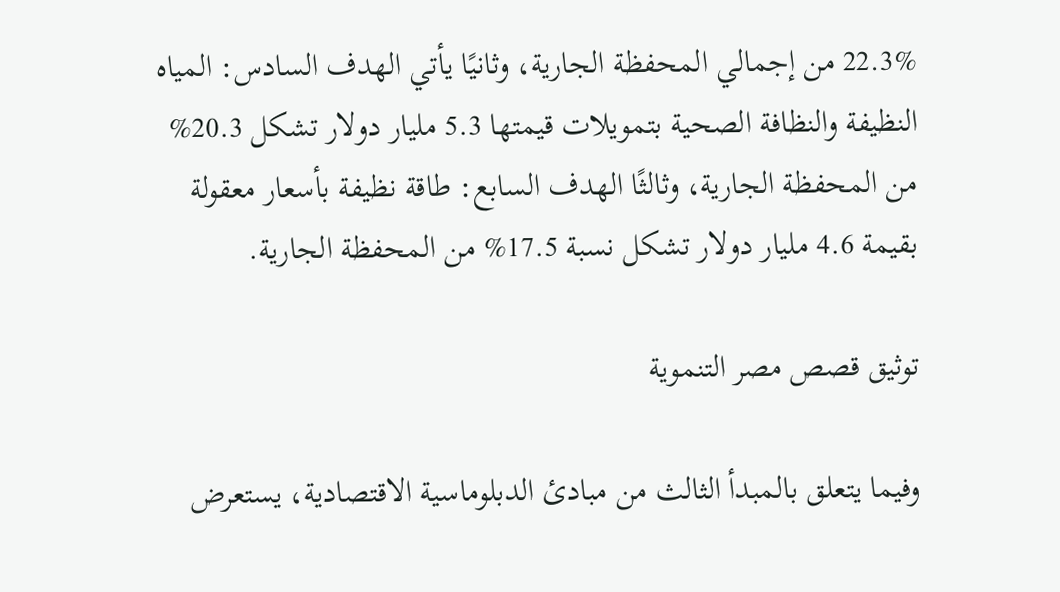22.3% من إجمالي المحفظة الجارية، وثانيًا يأتي الهدف السادس: المياه النظيفة والنظافة الصحية بتمويلات قيمتها 5.3 مليار دولار تشكل 20.3% من المحفظة الجارية، وثالثًا الهدف السابع: طاقة نظيفة بأسعار معقولة بقيمة 4.6 مليار دولار تشكل نسبة 17.5% من المحفظة الجارية.

توثيق قصص مصر التنموية

وفيما يتعلق بالمبدأ الثالث من مبادئ الدبلوماسية الاقتصادية، يستعرض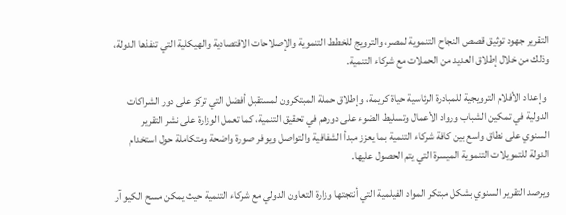التقرير جهود توثيق قصص النجاح التنموية لمصر، والترويج للخطط التنموية والإصلاحات الاقتصادية والهيكلية التي تنفذها الدولة، وذلك من خلال إطلاق العديد من الحملات مع شركاء التنمية.

 وإعداد الأفلام الترويجية للمبادرة الرئاسية حياة كريمة، وإطلاق حملة المبتكرون لمستقبل أفضل التي تركز على دور الشراكات الدولية في تمكين الشباب ورواد الأعمال وتسليط الضوء على دورهم في تحقيق التنمية، كما تعمل الوزارة على نشر التقرير السنوي على نطاق واسع بين كافة شركاء التنمية بما يعزز مبدأ الشفافية والتواصل ويوفر صورة واضحة ومتكاملة حول استخدام الدولة للتمويلات التنموية الميسرة التي يتم الحصول عليها.

ويرصد التقرير السنوي بشكل مبتكر المواد الفيلمية التي أنتجتها وزارة التعاون الدولي مع شركاء التنمية حيث يمكن مسح الكيو آر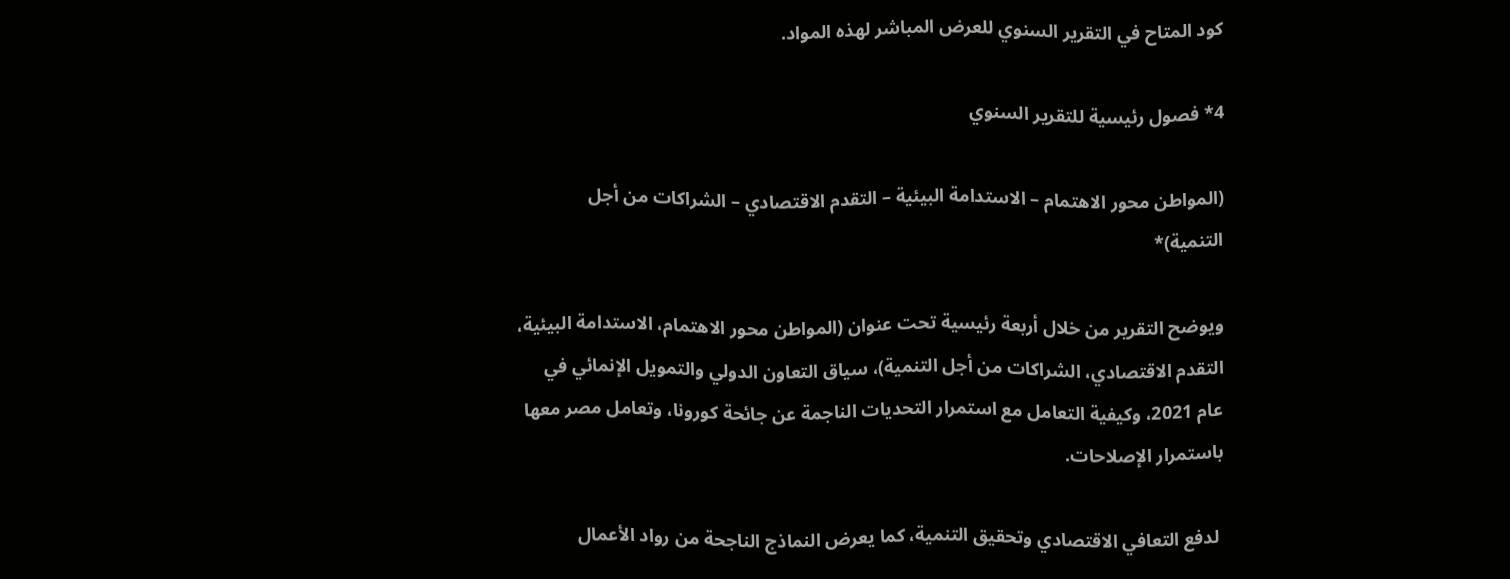كود المتاح في التقرير السنوي للعرض المباشر لهذه المواد.

4* فصول رئيسية للتقرير السنوي

(المواطن محور الاهتمام – الاستدامة البيئية – التقدم الاقتصادي – الشراكات من أجل التنمية)*

ويوضح التقرير من خلال أربعة رئيسية تحت عنوان (المواطن محور الاهتمام، الاستدامة البيئية، التقدم الاقتصادي، الشراكات من أجل التنمية)، سياق التعاون الدولي والتمويل الإنمائي في عام 2021، وكيفية التعامل مع استمرار التحديات الناجمة عن جائحة كورونا، وتعامل مصر معها باستمرار الإصلاحات.

 لدفع التعافي الاقتصادي وتحقيق التنمية، كما يعرض النماذج الناجحة من رواد الأعمال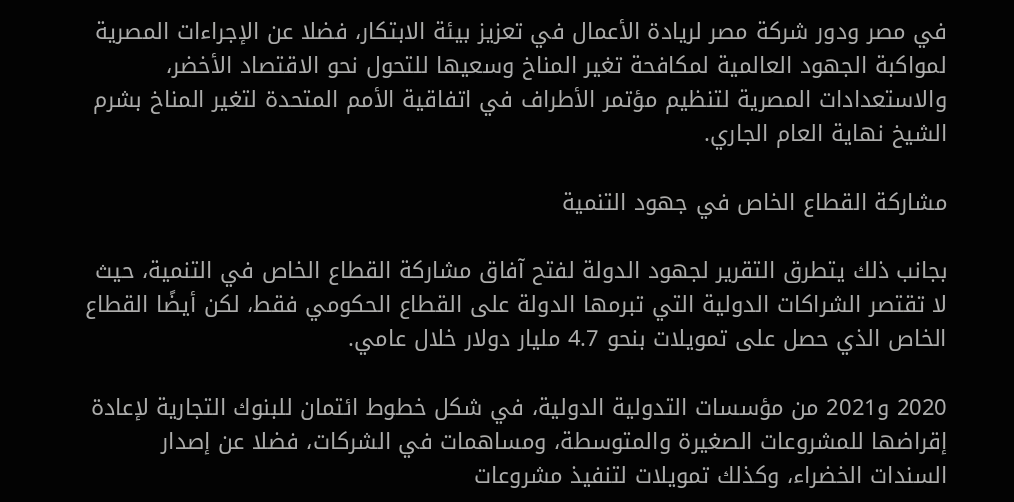في مصر ودور شركة مصر لريادة الأعمال في تعزيز بيئة الابتكار، فضلا عن الإجراءات المصرية لمواكبة الجهود العالمية لمكافحة تغير المناخ وسعيها للتحول نحو الاقتصاد الأخضر، والاستعدادات المصرية لتنظيم مؤتمر الأطراف في اتفاقية الأمم المتحدة لتغير المناخ بشرم الشيخ نهاية العام الجاري.

مشاركة القطاع الخاص في جهود التنمية

بجانب ذلك يتطرق التقرير لجهود الدولة لفتح آفاق مشاركة القطاع الخاص في التنمية، حيث لا تقتصر الشراكات الدولية التي تبرمها الدولة على القطاع الحكومي فقط، لكن أيضًا القطاع الخاص الذي حصل على تمويلات بنحو 4.7 مليار دولار خلال عامي.

2020 و2021 من مؤسسات التدولية الدولية، في شكل خطوط ائتمان للبنوك التجارية لإعادة إقراضها للمشروعات الصغيرة والمتوسطة، ومساهمات في الشركات، فضلا عن إصدار السندات الخضراء، وكذلك تمويلات لتنفيذ مشروعات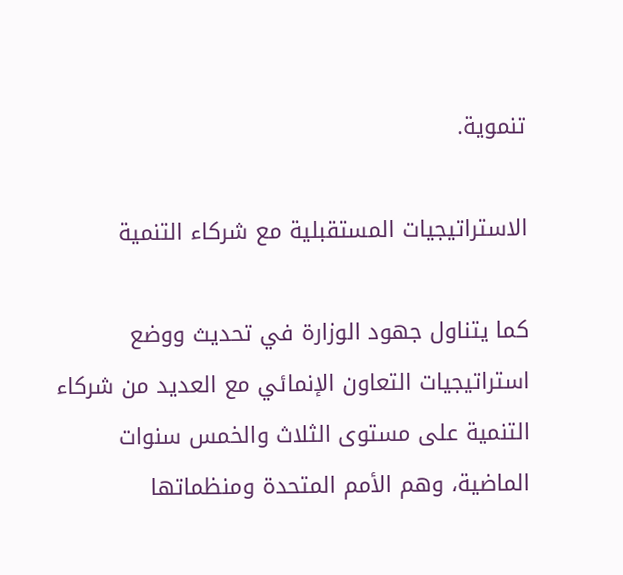تنموية.

الاستراتيجيات المستقبلية مع شركاء التنمية

كما يتناول جهود الوزارة في تحديث ووضع استراتيجيات التعاون الإنمائي مع العديد من شركاء التنمية على مستوى الثلاث والخمس سنوات الماضية، وهم الأمم المتحدة ومنظماتها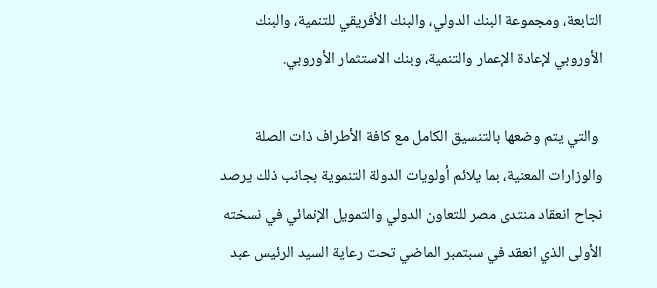التابعة، ومجموعة البنك الدولي، والبنك الأفريقي للتنمية، والبنك الأوروبي لإعادة الإعمار والتنمية، وبنك الاستثمار الأوروبي.

 والتي يتم وضعها بالتنسيق الكامل مع كافة الأطراف ذات الصلة والوزارات المعنية، بما يلائم أولويات الدولة التنموية بجانب ذلك يرصد نجاح انعقاد منتدى مصر للتعاون الدولي والتمويل الإنمائي في نسخته الأولى الذي انعقد في سبتمبر الماضي تحت رعاية السيد الرئيس عبد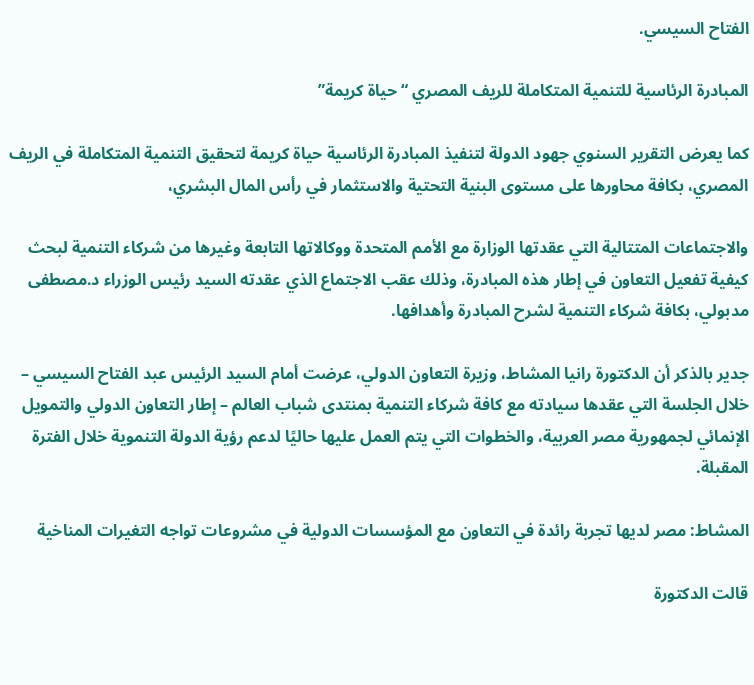الفتاح السيسي.

المبادرة الرئاسية للتنمية المتكاملة للريف المصري “حياة كريمة”

كما يعرض التقرير السنوي جهود الدولة لتنفيذ المبادرة الرئاسية حياة كريمة لتحقيق التنمية المتكاملة في الريف المصري، بكافة محاورها على مستوى البنية التحتية والاستثمار في رأس المال البشري،

والاجتماعات المتتالية التي عقدتها الوزارة مع الأمم المتحدة ووكالاتها التابعة وغيرها من شركاء التنمية لبحث كيفية تفعيل التعاون في إطار هذه المبادرة، وذلك عقب الاجتماع الذي عقدته السيد رئيس الوزراء د.مصطفى مدبولي، بكافة شركاء التنمية لشرح المبادرة وأهدافها.

جدير بالذكر أن الدكتورة رانيا المشاط، وزيرة التعاون الدولي، عرضت أمام السيد الرئيس عبد الفتاح السيسي – خلال الجلسة التي عقدها سيادته مع كافة شركاء التنمية بمنتدى شباب العالم – إطار التعاون الدولي والتمويل الإنمائي لجمهورية مصر العربية، والخطوات التي يتم العمل عليها حاليًا لدعم رؤية الدولة التنموية خلال الفترة المقبلة.

المشاط: مصر لديها تجربة رائدة في التعاون مع المؤسسات الدولية في مشروعات تواجه التغيرات المناخية

قالت الدكتورة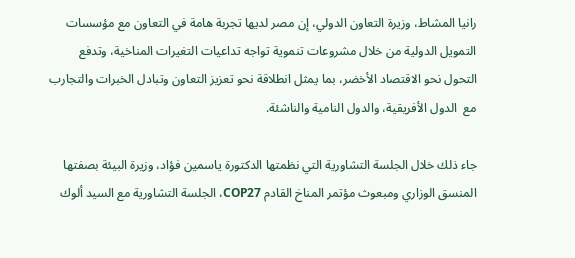رانيا المشاط، وزيرة التعاون الدولي، إن مصر لديها تجربة هامة في التعاون مع مؤسسات التمويل الدولية من خلال مشروعات تنموية تواجه تداعيات التغيرات المناخية، وتدفع التحول نحو الاقتصاد الأخضر، بما يمثل انطلاقة نحو تعزيز التعاون وتبادل الخبرات والتجارب مع  الدول الأفريقية، والدول النامية والناشئة.

جاء ذلك خلال الجلسة التشاورية التي نظمتها الدكتورة ياسمين فؤاد، وزيرة البيئة بصفتها المنسق الوزاري ومبعوث مؤتمر المناخ القادم COP27، الجلسة التشاورية مع السيد ألوك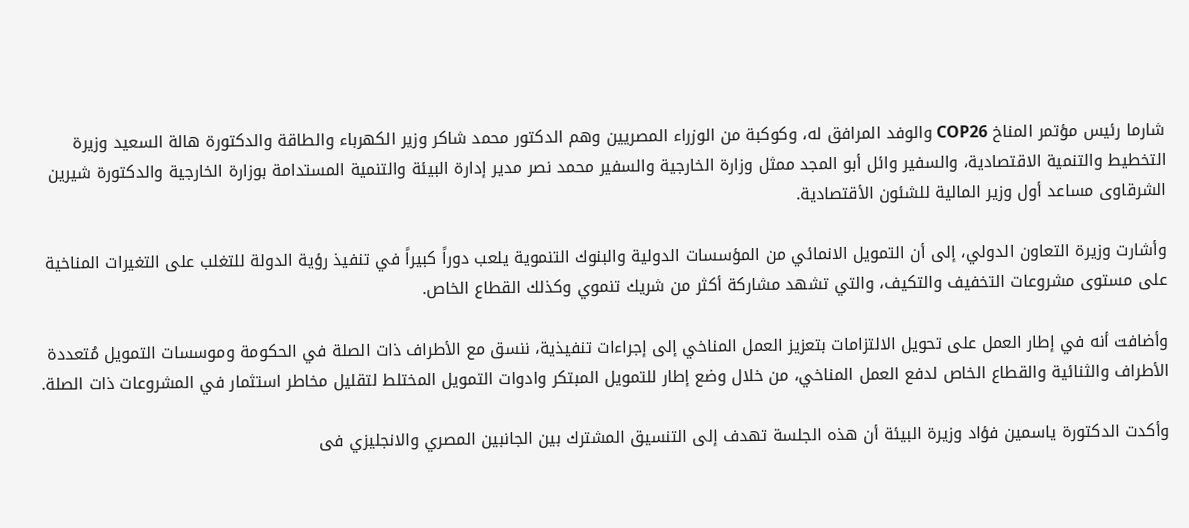شارما رئيس مؤتمر المناخ COP26 والوفد المرافق له، وكوكبة من الوزراء المصريين وهم الدكتور محمد شاكر وزير الكهرباء والطاقة والدكتورة هالة السعيد وزيرة التخطيط والتنمية الاقتصادية، والسفير وائل أبو المجد ممثل وزارة الخارجية والسفير محمد نصر مدير إدارة البيئة والتنمية المستدامة بوزارة الخارجية والدكتورة شيرين الشرقاوى مساعد أول وزير المالية للشئون الأقتصادية.

وأشارت وزيرة التعاون الدولي، إلى أن التمويل الانمائي من المؤسسات الدولية والبنوك التنموية يلعب دوراً كبيراً في تنفيذ رؤية الدولة للتغلب على التغيرات المناخية على مستوى مشروعات التخفيف والتكيف، والتي تشهد مشاركة أكثر من شريك تنموي وكذلك القطاع الخاص.

وأضافت أنه في إطار العمل على تحويل الالتزامات بتعزيز العمل المناخي إلى إجراءات تنفيذية، ننسق مع الأطراف ذات الصلة في الحكومة وموسسات التمويل مُتعددة الأطراف والثنائية والقطاع الخاص لدفع العمل المناخي، من خلال وضع إطار للتمويل المبتكر وادوات التمويل المختلط لتقليل مخاطر استثمار في المشروعات ذات الصلة.

وأكدت الدكتورة ياسمين فؤاد وزيرة البيئة أن هذه الجلسة تهدف إلى التنسيق المشترك بين الجانبين المصري والانجليزي فى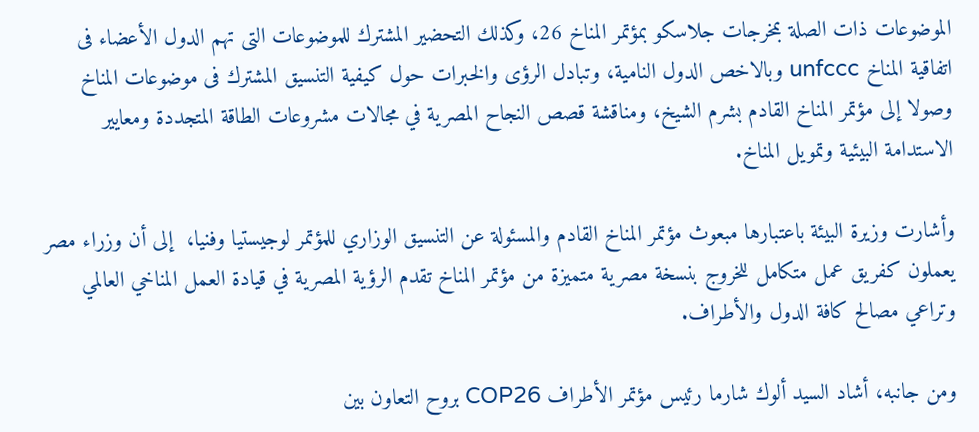الموضوعات ذات الصلة بمخرجات جلاسكو بمؤتمر المناخ 26، وكذلك التحضير المشترك للموضوعات التى تهم الدول الأعضاء فى اتفاقية المناخ unfccc وبالاخص الدول النامية، وتبادل الرؤى والخبرات حول كيفية التنسيق المشترك فى موضوعات المناخ وصولا إلى مؤتمر المناخ القادم بشرم الشيخ، ومناقشة قصص النجاح المصرية في مجالات مشروعات الطاقة المتجددة ومعايير الاستدامة البيئية وتمويل المناخ.

وأشارت وزيرة البيئة باعتبارها مبعوث مؤتمر المناخ القادم والمسئولة عن التنسيق الوزاري للمؤتمر لوجيستيا وفنيا،  إلى أن وزراء مصر يعملون كفريق عمل متكامل للخروج بنسخة مصرية متميزة من مؤتمر المناخ تقدم الرؤية المصرية في قيادة العمل المناخي العالمي وتراعي مصالح كافة الدول والأطراف.

ومن جانبه، أشاد السيد ألوك شارما رئيس مؤتمر الأطراف COP26 بروح التعاون بين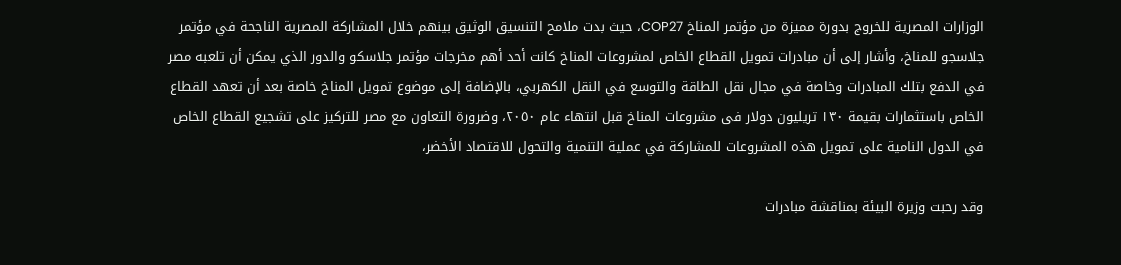الوزارات المصرية للخروج بدورة مميزة من مؤتمر المناخ COP27، حيث بدت ملامح التنسيق الوثيق بينهم خلال المشاركة المصرية الناجحة في مؤتمر جلاسجو للمناخ، وأشار إلى أن مبادرات تمويل القطاع الخاص لمشروعات المناخ كانت أحد أهم مخرجات مؤتمر جلاسكو والدور الذي يمكن أن تلعبه مصر في الدفع بتلك المبادرات وخاصة في مجال نقل الطاقة والتوسع في النقل الكهربي، بالإضافة إلى موضوع تمويل المناخ خاصة بعد أن تعهد القطاع الخاص باستثمارات بقيمة ١٣٠ تريليون دولار فى مشروعات المناخ قبل انتهاء عام ٢٠٥٠، وضرورة التعاون مع مصر للتركيز على تشجيع القطاع الخاص في الدول النامية على تمويل هذه المشروعات للمشاركة في عملية التنمية والتحول للاقتصاد الأخضر،

وقد رحبت وزيرة البيئة بمناقشة مبادرات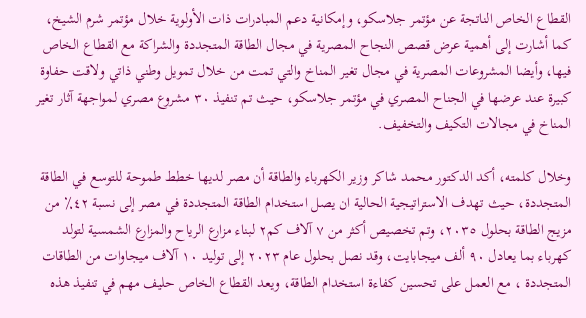القطاع الخاص الناتجة عن مؤتمر جلاسكو، وإمكانية دعم المبادرات ذات الأولوية خلال مؤتمر شرم الشيخ، كما أشارت إلى أهمية عرض قصص النجاح المصرية في مجال الطاقة المتجددة والشراكة مع القطاع الخاص فيها، وأيضا المشروعات المصرية في مجال تغير المناخ والتي تمت من خلال تمويل وطني ذاتي ولاقت حفاوة كبيرة عند عرضها في الجناح المصري في مؤتمر جلاسكو، حيث تم تنفيذ ٣٠ مشروع مصري لمواجهة آثار تغير المناخ في مجالات التكيف والتخفيف.

وخلال كلمته، أكد الدكتور محمد شاكر وزير الكهرباء والطاقة أن مصر لديها خطط طموحة للتوسع في الطاقة المتجددة، حيث تهدف الاستراتيجية الحالية ان يصل استخدام الطاقة المتجددة في مصر إلى نسبة ٤٢٪ من مزيج الطاقة بحلول ٢٠٣٥، وتم تخصيص أكثر من ٧ آلاف كم٢ لبناء مزارع الرياح والمزارع الشمسية لتولد كهرباء بما يعادل ٩٠ ألف ميجابايت، وقد نصل بحلول عام ٢٠٢٣ إلى توليد ١٠ آلاف ميجاوات من الطاقات المتجددة ، مع العمل على تحسين كفاءة استخدام الطاقة، ويعد القطاع الخاص حليف مهم في تنفيذ هذه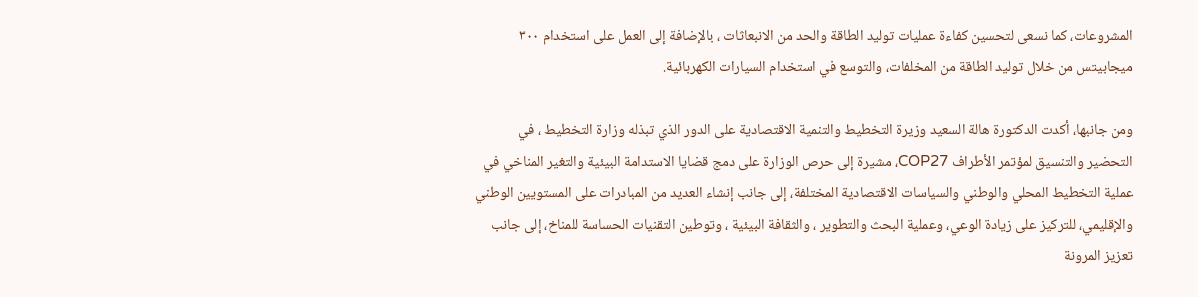المشروعات، كما نسعى لتحسين كفاءة عمليات توليد الطاقة والحد من الانبعاثات ، بالإضافة إلى العمل على استخدام ٣٠٠ ميجابيتس من خلال توليد الطاقة من المخلفات، والتوسع في استخدام السيارات الكهربائية.

ومن جانبها، أكدت الدكتورة هالة السعيد وزيرة التخطيط والتنمية الاقتصادية على الدور الذي تبذله وزارة التخطيط ، في التحضير والتنسيق لمؤتمر الأطراف COP27، مشيرة إلى حرص الوزارة على دمج قضايا الاستدامة البيئية والتغير المناخي في عملية التخطيط المحلي والوطني والسياسات الاقتصادية المختلفة، إلى جانب إنشاء العديد من المبادرات على المستويين الوطني والإقليمي، للتركيز على زيادة الوعي، وعملية البحث والتطوير ، والثقافة البيئية ، وتوطين التقنيات الحساسة للمناخ، إلى جانب تعزيز المرونة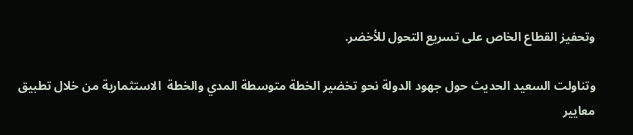وتحفيز القطاع الخاص على تسريع التحول للأخضر.

وتناولت السعيد الحديث حول جهود الدولة نحو تخضير الخطة متوسطة المدي والخطة  الاستثمارية من خلال تطبيق معايير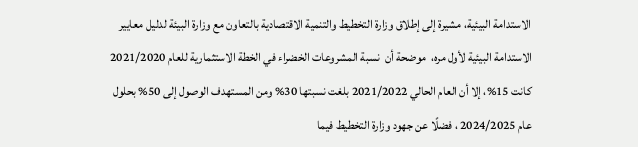الاستدامة البيئية، مشيرة إلى إطلاق وزارة التخطيط والتنمية الاقتصادية بالتعاون مع وزارة البيئة لدليل معايير الاستدامة البيئية لأول مره،  موضحة أن  نسبة المشروعات الخضراء في الخطة الاستثمارية للعام 2021/2020 كانت 15%، إلا أن العام الحالي 2021/2022 بلغت نسبتها 30% ومن المستهدف الوصول إلى 50% بحلول عام 2024/2025 ، فضلًا عن جهود وزارة التخطيط فيما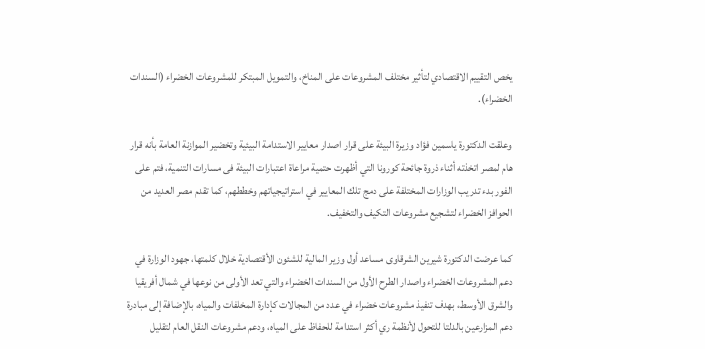يخص التقييم الاقتصادي لتأثير مختلف المشروعات على المناخ، والتمويل المبتكر للمشروعات الخضراء (السندات الخضراء).

وعلقت الدكتورة ياسمين فؤاد وزيرة البيئة على قرار اصدار معايير الاستدامة البيئية وتخضير الموازنة العامة بأنه قرار هام لمصر اتخذته أثناء ذروة جائحة كورونا التي أظهرت حتمية مراعاة اعتبارات البيئة فى مسارات التنمية، فتم على الفور بدء تدريب الوزارات المختلفة على دمج تلك المعايير في استراتيجياتهم وخططهم، كما تقدم مصر العديد من الحوافز الخضراء لتشجيع مشروعات التكيف والتخفيف.

كما عرضت الدكتورة شيرين الشرقاوى مساعد أول وزير المالية للشئون الأقتصادية خلال كلمتها، جهود الوزارة في دعم المشروعات الخضراء واصدار الطرح الأول من السندات الخضراء والتي تعد الأولى من نوعها في شمال أفريقيا والشرق الأوسط، بهدف تنفيذ مشروعات خضراء في عدد من المجالات كإدارة المخلفات والمياه، بالإضافة إلى مبادرة دعم المزارعين بالدلتا للتحول لأنظمة ري أكثر استدامة للحفاظ على المياه، ودعم مشروعات النقل العام لتقليل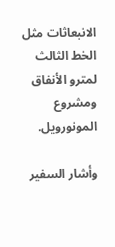الانبعاثات مثل الخط الثالث لمترو الأنفاق ومشروع المونورويل.

وأشار السفير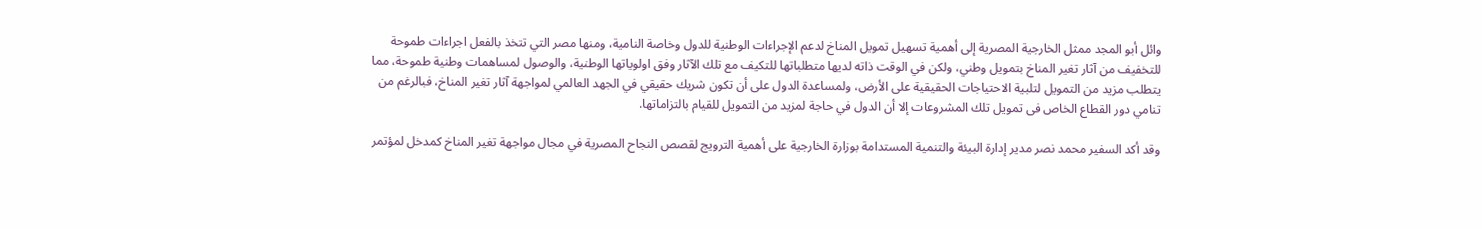وائل أبو المجد ممثل الخارجية المصرية إلى أهمية تسهيل تمويل المناخ لدعم الإجراءات الوطنية للدول وخاصة النامية، ومنها مصر التي تتخذ بالفعل اجراءات طموحة للتخفيف من آثار تغير المناخ بتمويل وطني، ولكن في الوقت ذاته لديها متطلباتها للتكيف مع تلك الآثار وفق اولوياتها الوطنية، والوصول لمساهمات وطنية طموحة، مما يتطلب مزيد من التمويل لتلبية الاحتياجات الحقيقية على الأرض، ولمساعدة الدول على أن تكون شريك حقيقي في الجهد العالمي لمواجهة آثار تغير المناخ، فبالرغم من تنامي دور القطاع الخاص فى تمويل تلك المشروعات إلا أن الدول في حاجة لمزيد من التمويل للقيام بالتزاماتها.

وقد أكد السفير محمد نصر مدير إدارة البيئة والتنمية المستدامة بوزارة الخارجية على أهمية الترويج لقصص النجاح المصرية في مجال مواجهة تغير المناخ كمدخل لمؤتمر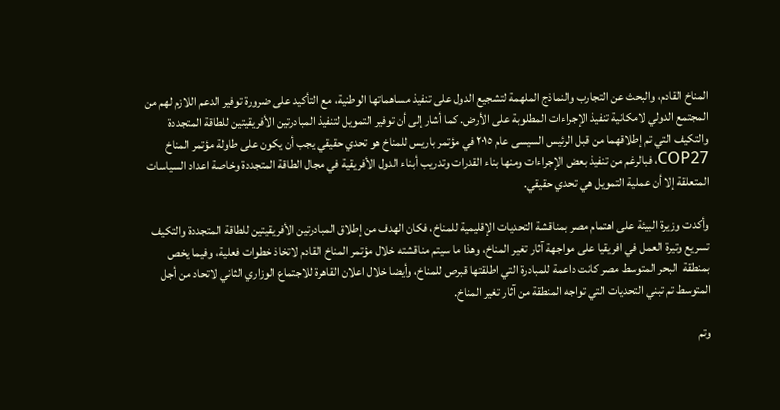المناخ القادم، والبحث عن التجارب والنماذج الملهمة لتشجيع الدول على تنفيذ مساهماتها الوطنية، مع التأكيد على ضرورة توفير الدعم اللازم لهم من المجتمع الدولي لامكانية تنفيذ الإجراءات المطلوبة على الأرض. كما أشار إلى أن توفير التمويل لتنفيذ المبادرتين الأفريقيتين للطاقة المتجددة والتكيف التي تم إطلاقهما من قبل الرئيس السيسى عام ٢٠١٥ في مؤتمر باريس للمناخ هو تحدي حقيقي يجب أن يكون على طاولة مؤتمر المناخ COP27، فبالرغم من تنفيذ بعض الإجراءات ومنها بناء القدرات وتدريب أبناء الدول الأفريقية في مجال الطاقة المتجددة وخاصة اعداد السياسات المتعلقة إلا أن عملية التمويل هي تحدي حقيقي.

وأكدت وزيرة البيئة على اهتمام مصر بمناقشة التحديات الإقليمية للمناخ، فكان الهدف من إطلاق المبادرتين الأفريقيتين للطاقة المتجددة والتكيف تسريع وتيرة العمل في افريقيا على مواجهة آثار تغير المناخ، وهذا ما سيتم مناقشته خلال مؤتمر المناخ القادم لاتخاذ خطوات فعلية، وفيما يخص بمنطقة  البحر المتوسط مصر كانت داعمة للمبادرة التي اطلقتها قبرص للمناخ، وأيضا خلال اعلان القاهرة للاجتماع الوزاري الثاني لاتحاد من أجل المتوسط تم تبني التحديات التي تواجه المنطقة من آثار تغير المناخ.

وتم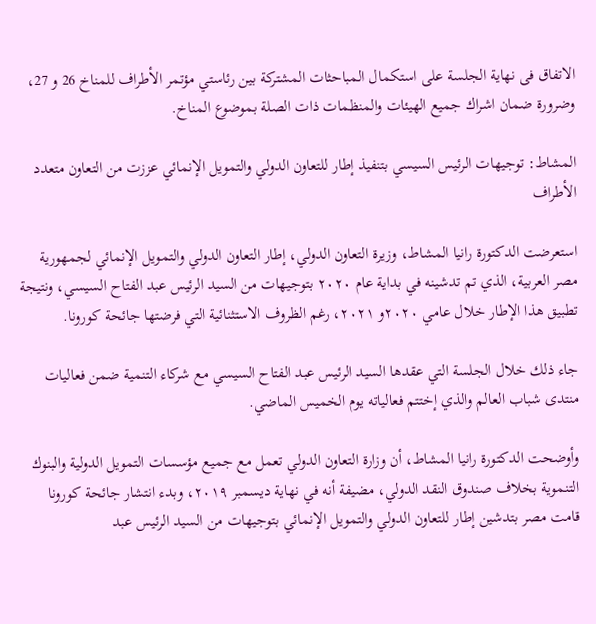الاتفاق فى نهاية الجلسة على استكمال المباحثات المشتركة بين رئاستي مؤتمر الأطراف للمناخ 26 و 27، وضرورة ضمان اشراك جميع الهيئات والمنظمات ذات الصلة بموضوع المناخ.

المشاط: توجيهات الرئيس السيسي بتنفيذ إطار للتعاون الدولي والتمويل الإنمائي عززت من التعاون متعدد الأطراف

استعرضت الدكتورة رانيا المشاط، وزيرة التعاون الدولي، إطار التعاون الدولي والتمويل الإنمائي لجمهورية مصر العربية، الذي تم تدشينه في بداية عام ٢٠٢٠ بتوجيهات من السيد الرئيس عبد الفتاح السيسي، ونتيجة تطبيق هذا الإطار خلال عامي ٢٠٢٠و ٢٠٢١، رغم الظروف الاستثنائية التي فرضتها جائحة كورونا.

جاء ذلك خلال الجلسة التي عقدها السيد الرئيس عبد الفتاح السيسي مع شركاء التنمية ضمن فعاليات منتدى شباب العالم والذي إختتم فعالياته يوم الخميس الماضي.

وأوضحت الدكتورة رانيا المشاط، أن وزارة التعاون الدولي تعمل مع جميع مؤسسات التمويل الدولية والبنوك التنموية بخلاف صندوق النقد الدولي، مضيفة أنه في نهاية ديسمبر ٢٠١٩، وبدء انتشار جائحة كورونا قامت مصر بتدشين إطار للتعاون الدولي والتمويل الإنمائي بتوجيهات من السيد الرئيس عبد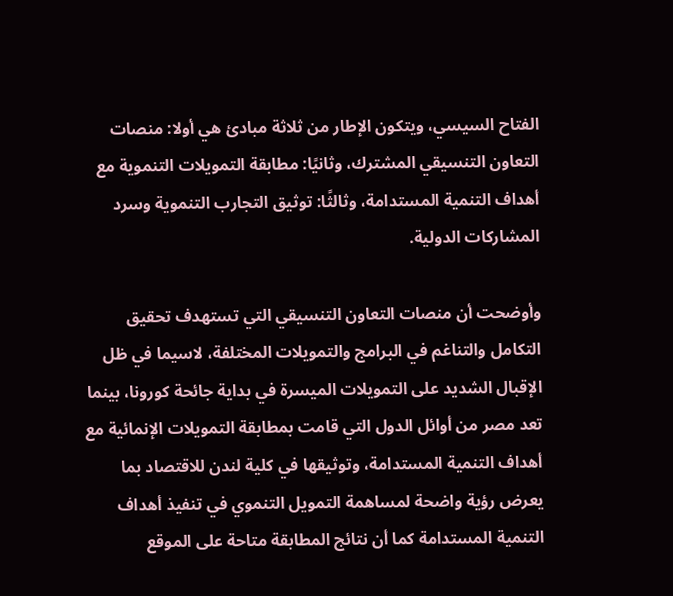الفتاح السيسي، ويتكون الإطار من ثلاثة مبادئ هي أولا: منصات التعاون التنسيقي المشترك، وثانيًا: مطابقة التمويلات التنموية مع أهداف التنمية المستدامة، وثالثًا: توثيق التجارب التنموية وسرد المشاركات الدولية.

وأوضحت أن منصات التعاون التنسيقي التي تستهدف تحقيق التكامل والتناغم في البرامج والتمويلات المختلفة، لاسيما في ظل الإقبال الشديد على التمويلات الميسرة في بداية جائحة كورونا، بينما تعد مصر من أوائل الدول التي قامت بمطابقة التمويلات الإنمائية مع أهداف التنمية المستدامة، وتوثيقها في كلية لندن للاقتصاد بما يعرض رؤية واضحة لمساهمة التمويل التنموي في تنفيذ أهداف التنمية المستدامة كما أن نتائج المطابقة متاحة على الموقع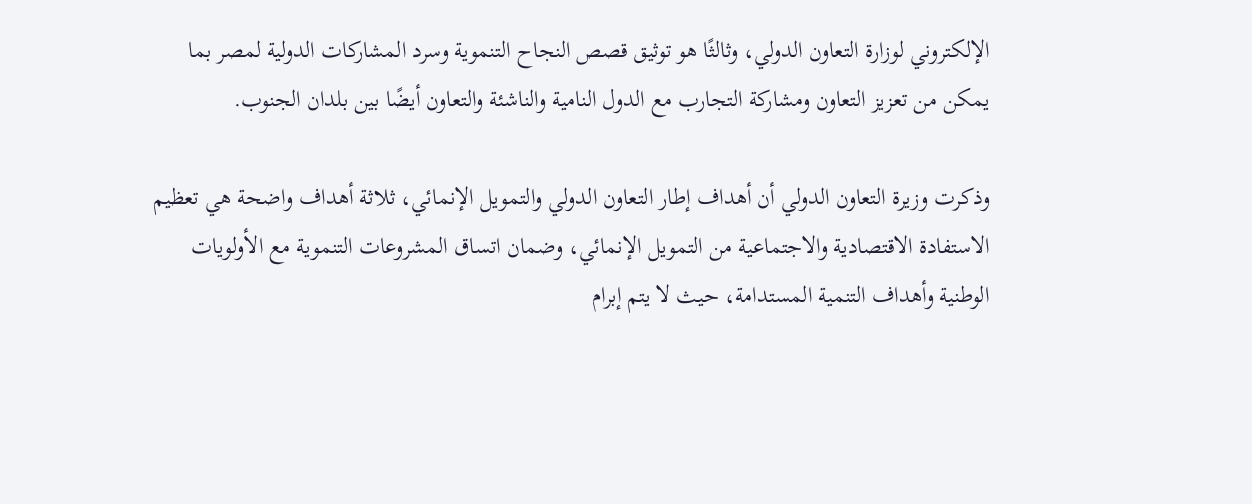الإلكتروني لوزارة التعاون الدولي، وثالثًا هو توثيق قصص النجاح التنموية وسرد المشاركات الدولية لمصر بما يمكن من تعزيز التعاون ومشاركة التجارب مع الدول النامية والناشئة والتعاون أيضًا بين بلدان الجنوب.

وذكرت وزيرة التعاون الدولي أن أهداف إطار التعاون الدولي والتمويل الإنمائي، ثلاثة أهداف واضحة هي تعظيم الاستفادة الاقتصادية والاجتماعية من التمويل الإنمائي، وضمان اتساق المشروعات التنموية مع الأولويات الوطنية وأهداف التنمية المستدامة، حيث لا يتم إبرام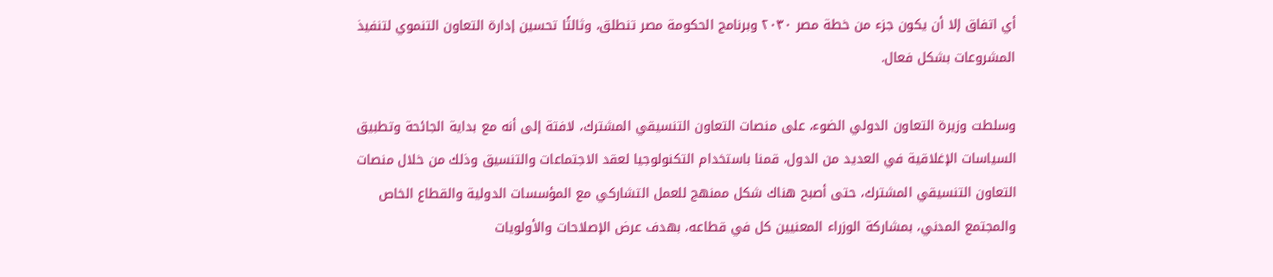أي اتفاق إلا أن يكون جزء من خطة مصر ٢٠٣٠ وبرنامج الحكومة مصر تنطلق، وثالثًا تحسين إدارة التعاون التنموي لتنفيذ المشروعات بشكل فعال.

وسلطت وزيرة التعاون الدولي الضوء، على منصات التعاون التنسيقي المشترك، لافتة إلى أنه مع بداية الجائحة وتطبيق السياسات الإغلاقية في العديد من الدول، قمنا باستخدام التكنولوجيا لعقد الاجتماعات والتنسيق وذلك من خلال منصات التعاون التنسيقي المشترك، حتى أصبح هناك شكل ممنهج للعمل التشاركي مع المؤسسات الدولية والقطاع الخاص والمجتمع المدني، بمشاركة الوزراء المعنيين كل في قطاعه، بهدف عرض الإصلاحات والأولويات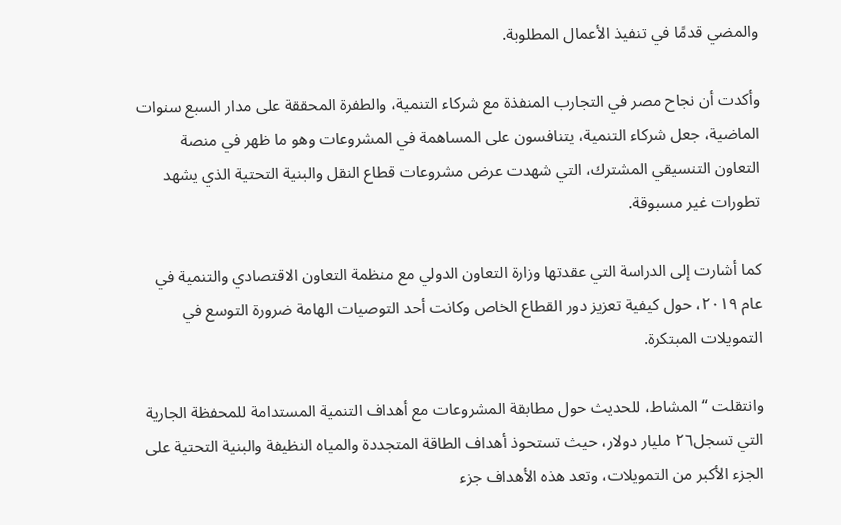والمضي قدمًا في تنفيذ الأعمال المطلوبة.

وأكدت أن نجاح مصر في التجارب المنفذة مع شركاء التنمية، والطفرة المحققة على مدار السبع سنوات الماضية، جعل شركاء التنمية، يتنافسون على المساهمة في المشروعات وهو ما ظهر في منصة التعاون التنسيقي المشترك، التي شهدت عرض مشروعات قطاع النقل والبنية التحتية الذي يشهد تطورات غير مسبوقة.

كما أشارت إلى الدراسة التي عقدتها وزارة التعاون الدولي مع منظمة التعاون الاقتصادي والتنمية في عام ٢٠١٩، حول كيفية تعزيز دور القطاع الخاص وكانت أحد التوصيات الهامة ضرورة التوسع في التمويلات المبتكرة.

وانتقلت “المشاط، للحديث حول مطابقة المشروعات مع أهداف التنمية المستدامة للمحفظة الجارية التي تسجل٢٦ مليار دولار، حيث تستحوذ أهداف الطاقة المتجددة والمياه النظيفة والبنية التحتية على الجزء الأكبر من التمويلات، وتعد هذه الأهداف جزء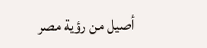أصيل من رؤية مصر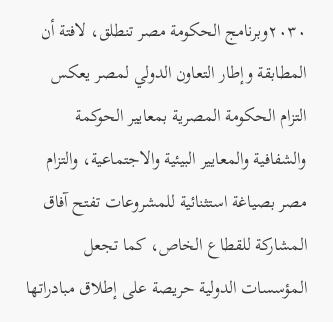٢٠٣٠وبرنامج الحكومة مصر تنطلق، لافتة أن المطابقة وإطار التعاون الدولي لمصر يعكس التزام الحكومة المصرية بمعايير الحوكمة والشفافية والمعايير البيئية والاجتماعية، والتزام مصر بصياغة استثنائية للمشروعات تفتح آفاق المشاركة للقطاع الخاص، كما تجعل المؤسسات الدولية حريصة على إطلاق مبادراتها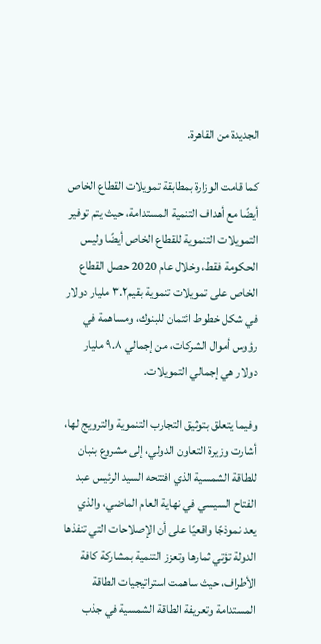الجديدة من القاهرة.

كما قامت الوزارة بمطابقة تمويلات القطاع الخاص أيضًا مع أهداف التنمية المستدامة، حيث يتم توفير التمويلات التنموية للقطاع الخاص أيضًا وليس الحكومة فقط، وخلال عام 2020 حصل القطاع الخاص على تمويلات تنموية بقيم٣.٢ مليار دولار في شكل خطوط ائتمان للبنوك، ومساهمة في رؤوس أموال الشركات، من إجمالي ٩.٨ مليار دولار هي إجمالي التمويلات.

وفيما يتعلق بتوثيق التجارب التنموية والترويج لها، أشارت وزيرة التعاون الدولي، إلى مشروع بنبان للطاقة الشمسية الذي افتتحه السيد الرئيس عبد الفتاح السيسي في نهاية العام الماضي، والذي يعد نموذجًا واقعيًا على أن الإصلاحات التي تنفذها الدولة تؤتي ثمارها وتعزز التنمية بمشاركة كافة الأطراف، حيث ساهمت استراتيجيات الطاقة المستدامة وتعريفة الطاقة الشمسية في جذب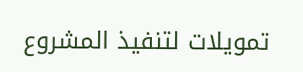تمويلات لتنفيذ المشروع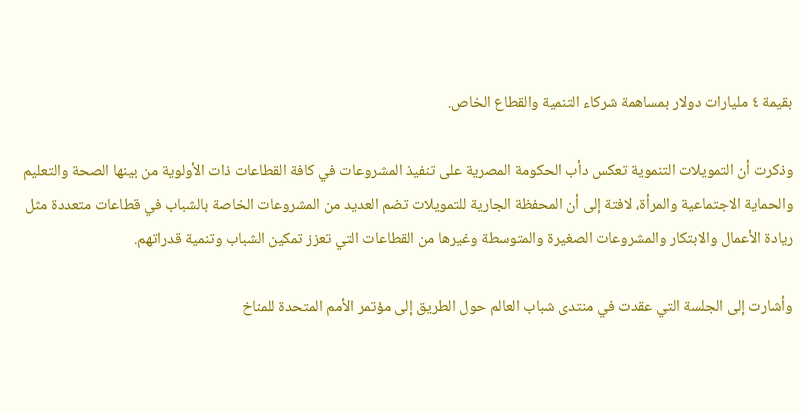بقيمة ٤ مليارات دولار بمساهمة شركاء التنمية والقطاع الخاص.

وذكرت أن التمويلات التنموية تعكس دأب الحكومة المصرية على تنفيذ المشروعات في كافة القطاعات ذات الأولوية من بينها الصحة والتعليم والحماية الاجتماعية والمرأة، لافتة إلى أن المحفظة الجارية للتمويلات تضم العديد من المشروعات الخاصة بالشباب في قطاعات متعددة مثل ريادة الأعمال والابتكار والمشروعات الصغيرة والمتوسطة وغيرها من القطاعات التي تعزز تمكين الشباب وتنمية قدراتهم.

وأشارت إلى الجلسة التي عقدت في منتدى شباب العالم حول الطريق إلى مؤتمر الأمم المتحدة للمناخ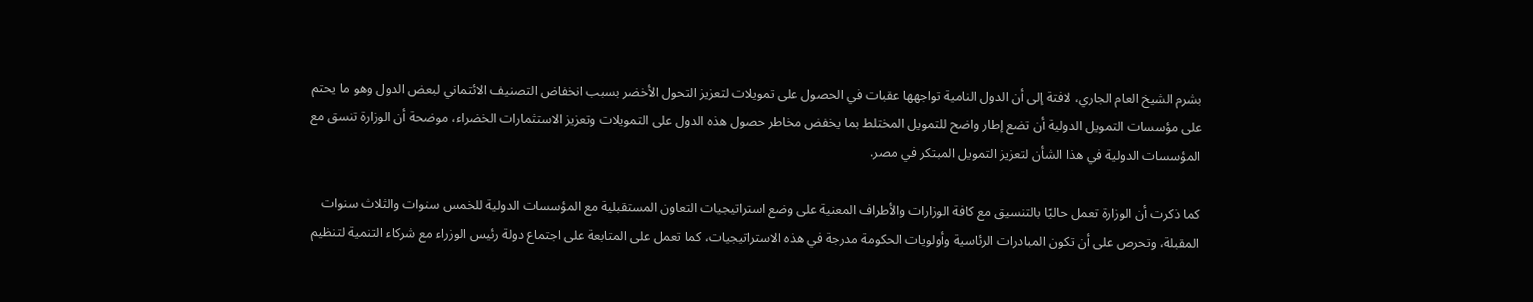بشرم الشيخ العام الجاري، لافتة إلى أن الدول النامية تواجهها عقبات في الحصول على تمويلات لتعزيز التحول الأخضر بسبب انخفاض التصنيف الائتماني لبعض الدول وهو ما يحتم على مؤسسات التمويل الدولية أن تضع إطار واضح للتمويل المختلط بما يخفض مخاطر حصول هذه الدول على التمويلات وتعزيز الاستثمارات الخضراء، موضحة أن الوزارة تنسق مع المؤسسات الدولية في هذا الشأن لتعزيز التمويل المبتكر في مصر.

كما ذكرت أن الوزارة تعمل حاليًا بالتنسيق مع كافة الوزارات والأطراف المعنية على وضع استراتيجيات التعاون المستقبلية مع المؤسسات الدولية للخمس سنوات والثلاث سنوات المقبلة، وتحرص على أن تكون المبادرات الرئاسية وأولويات الحكومة مدرجة في هذه الاستراتيجيات، كما تعمل على المتابعة على اجتماع دولة رئيس الوزراء مع شركاء التنمية لتنظيم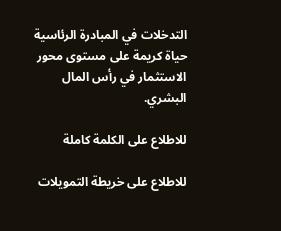التدخلات في المبادرة الرئاسية حياة كريمة على مستوى محور الاستثمار في رأس المال البشري.

للاطلاع على الكلمة كاملة

للاطلاع على خريطة التمويلات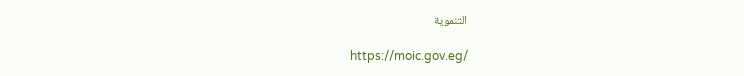التنموية

https://moic.gov.eg/